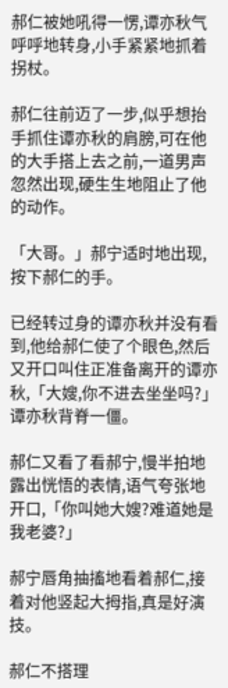郝仁被她吼得一愣,谭亦秋气呼呼地转身,小手紧紧地抓着拐杖。

郝仁往前迈了一步,似乎想抬手抓住谭亦秋的肩膀,可在他的大手搭上去之前,一道男声忽然出现,硬生生地阻止了他的动作。

「大哥。」郝宁适时地出现,按下郝仁的手。

已经转过身的谭亦秋并没有看到,他给郝仁使了个眼色,然后又开口叫住正准备离开的谭亦秋,「大嫂,你不进去坐坐吗?」谭亦秋背脊一僵。

郝仁又看了看郝宁,慢半拍地露出恍悟的表情,语气夸张地开口,「你叫她大嫂?难道她是我老婆?」

郝宁唇角抽搐地看着郝仁,接着对他竖起大拇指,真是好演技。

郝仁不搭理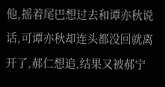他,摇着尾巴想过去和谭亦秋说话,可谭亦秋却连头都没回就离开了,郝仁想追,结果又被郝宁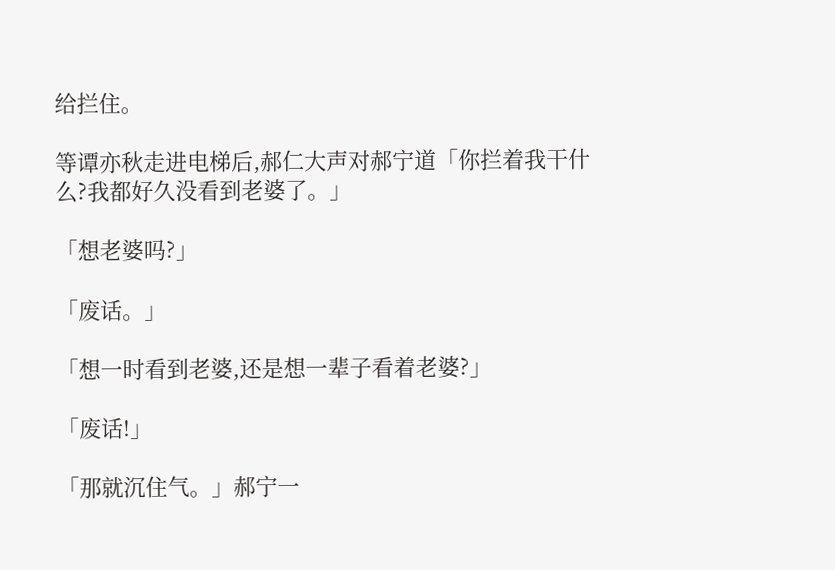给拦住。

等谭亦秋走进电梯后,郝仁大声对郝宁道「你拦着我干什么?我都好久没看到老婆了。」

「想老婆吗?」

「废话。」

「想一时看到老婆,还是想一辈子看着老婆?」

「废话!」

「那就沉住气。」郝宁一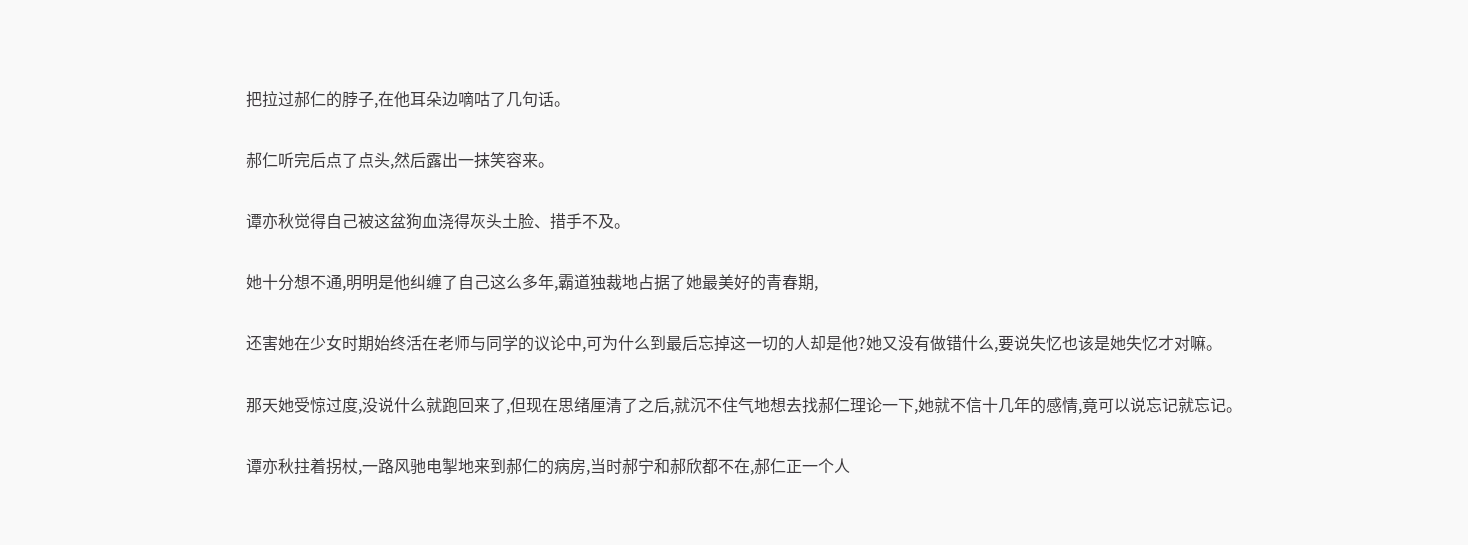把拉过郝仁的脖子,在他耳朵边嘀咕了几句话。

郝仁听完后点了点头,然后露出一抹笑容来。

谭亦秋觉得自己被这盆狗血浇得灰头土脸、措手不及。

她十分想不通,明明是他纠缠了自己这么多年,霸道独裁地占据了她最美好的青春期,

还害她在少女时期始终活在老师与同学的议论中,可为什么到最后忘掉这一切的人却是他?她又没有做错什么,要说失忆也该是她失忆才对嘛。

那天她受惊过度,没说什么就跑回来了,但现在思绪厘清了之后,就沉不住气地想去找郝仁理论一下,她就不信十几年的感情,竟可以说忘记就忘记。

谭亦秋拄着拐杖,一路风驰电掣地来到郝仁的病房,当时郝宁和郝欣都不在,郝仁正一个人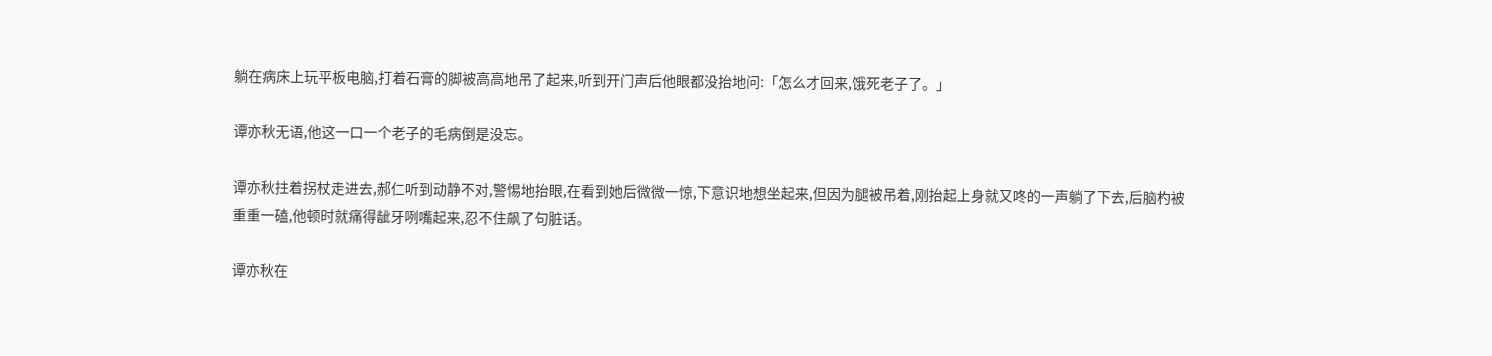躺在病床上玩平板电脑,打着石膏的脚被高高地吊了起来,听到开门声后他眼都没抬地问:「怎么才回来,饿死老子了。」

谭亦秋无语,他这一口一个老子的毛病倒是没忘。

谭亦秋拄着拐杖走进去,郝仁听到动静不对,警惕地抬眼,在看到她后微微一惊,下意识地想坐起来,但因为腿被吊着,刚抬起上身就又咚的一声躺了下去,后脑杓被重重一磕,他顿时就痛得龇牙咧嘴起来,忍不住飙了句脏话。

谭亦秋在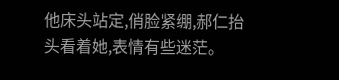他床头站定,俏脸紧绷,郝仁抬头看着她,表情有些迷茫。